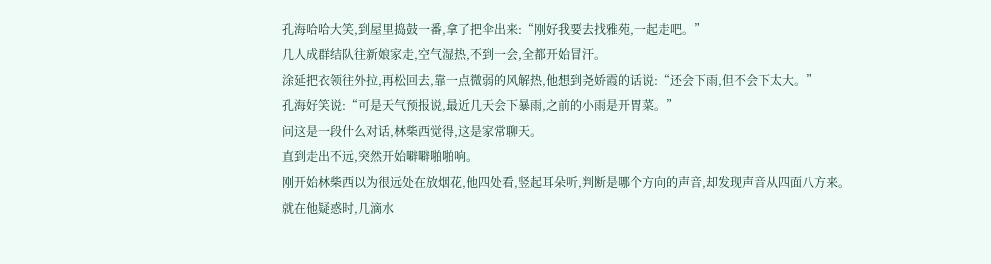孔海哈哈大笑,到屋里捣鼓一番,拿了把伞出来:“刚好我要去找雅苑,一起走吧。”
几人成群结队往新娘家走,空气湿热,不到一会,全都开始冒汗。
涂延把衣领往外拉,再松回去,靠一点微弱的风解热,他想到尧娇霞的话说:“还会下雨,但不会下太大。”
孔海好笑说:“可是天气预报说,最近几天会下暴雨,之前的小雨是开胃菜。”
问这是一段什么对话,林柴西觉得,这是家常聊天。
直到走出不远,突然开始噼噼啪啪响。
刚开始林柴西以为很远处在放烟花,他四处看,竖起耳朵听,判断是哪个方向的声音,却发现声音从四面八方来。
就在他疑惑时,几滴水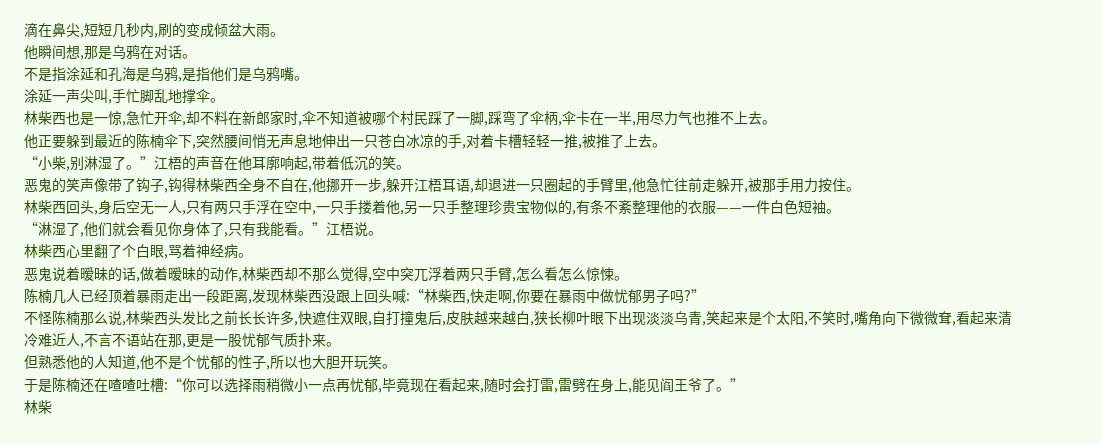滴在鼻尖,短短几秒内,刷的变成倾盆大雨。
他瞬间想,那是乌鸦在对话。
不是指涂延和孔海是乌鸦,是指他们是乌鸦嘴。
涂延一声尖叫,手忙脚乱地撑伞。
林柴西也是一惊,急忙开伞,却不料在新郎家时,伞不知道被哪个村民踩了一脚,踩弯了伞柄,伞卡在一半,用尽力气也推不上去。
他正要躲到最近的陈楠伞下,突然腰间悄无声息地伸出一只苍白冰凉的手,对着卡槽轻轻一推,被推了上去。
“小柴,别淋湿了。”江梧的声音在他耳廓响起,带着低沉的笑。
恶鬼的笑声像带了钩子,钩得林柴西全身不自在,他挪开一步,躲开江梧耳语,却退进一只圈起的手臂里,他急忙往前走躲开,被那手用力按住。
林柴西回头,身后空无一人,只有两只手浮在空中,一只手搂着他,另一只手整理珍贵宝物似的,有条不紊整理他的衣服——一件白色短袖。
“淋湿了,他们就会看见你身体了,只有我能看。”江梧说。
林柴西心里翻了个白眼,骂着神经病。
恶鬼说着暧昧的话,做着暧昧的动作,林柴西却不那么觉得,空中突兀浮着两只手臂,怎么看怎么惊悚。
陈楠几人已经顶着暴雨走出一段距离,发现林柴西没跟上回头喊:“林柴西,快走啊,你要在暴雨中做忧郁男子吗?”
不怪陈楠那么说,林柴西头发比之前长长许多,快遮住双眼,自打撞鬼后,皮肤越来越白,狭长柳叶眼下出现淡淡乌青,笑起来是个太阳,不笑时,嘴角向下微微耷,看起来清冷难近人,不言不语站在那,更是一股忧郁气质扑来。
但熟悉他的人知道,他不是个忧郁的性子,所以也大胆开玩笑。
于是陈楠还在喳喳吐槽:“你可以选择雨稍微小一点再忧郁,毕竟现在看起来,随时会打雷,雷劈在身上,能见阎王爷了。”
林柴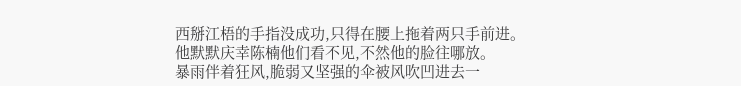西掰江梧的手指没成功,只得在腰上拖着两只手前进。
他默默庆幸陈楠他们看不见,不然他的脸往哪放。
暴雨伴着狂风,脆弱又坚强的伞被风吹凹进去一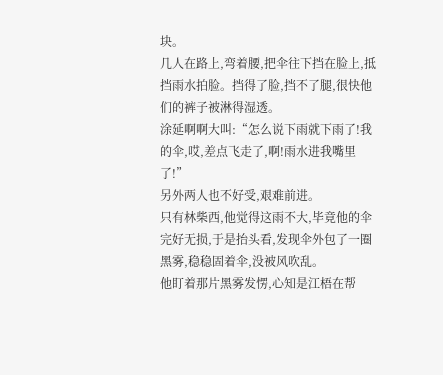块。
几人在路上,弯着腰,把伞往下挡在脸上,抵挡雨水拍脸。挡得了脸,挡不了腿,很快他们的裤子被淋得湿透。
涂延啊啊大叫:“怎么说下雨就下雨了!我的伞,哎,差点飞走了,啊!雨水进我嘴里了!”
另外两人也不好受,艰难前进。
只有林柴西,他觉得这雨不大,毕竟他的伞完好无损,于是抬头看,发现伞外包了一圈黑雾,稳稳固着伞,没被风吹乱。
他盯着那片黑雾发愣,心知是江梧在帮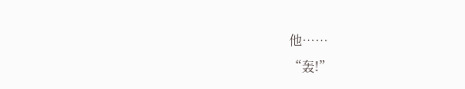他……
“轰!”